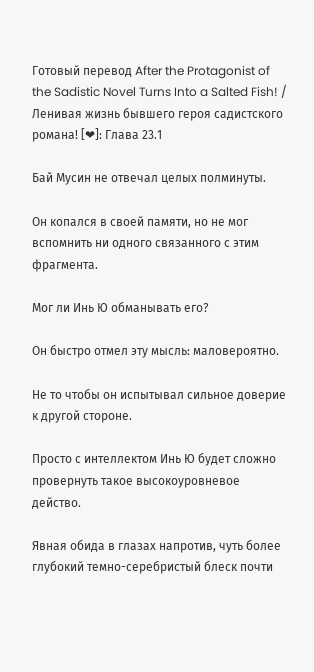Готовый перевод After the Protagonist of the Sadistic Novel Turns Into a Salted Fish! / Ленивая жизнь бывшего героя садистского романа! [❤]: Глава 23.1

Бай Мусин не отвечал целых полминуты.

Он копался в своей памяти, но не мог вспомнить ни одного связанного с этим фрагмента.

Мог ли Инь Ю обманывать его?

Он быстро отмел эту мысль: маловероятно.

Не то чтобы он испытывал сильное доверие к другой стороне.

Просто с интеллектом Инь Ю будет сложно провернуть такое высокоуровневое действо.

Явная обида в глазах напротив, чуть более глубокий темно-серебристый блеск почти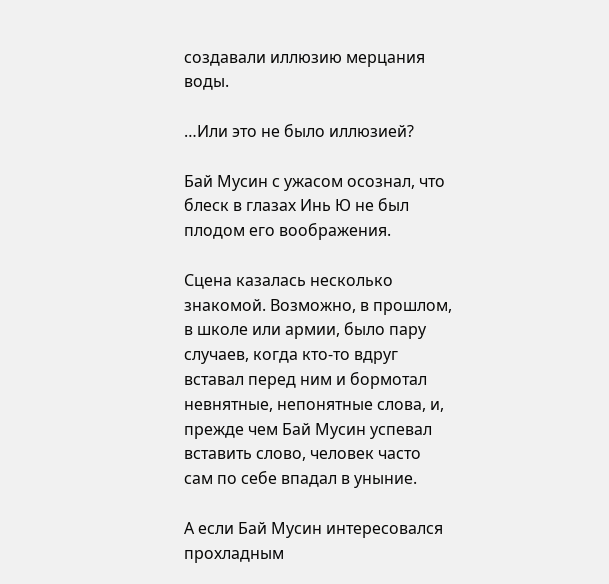создавали иллюзию мерцания воды.

…Или это не было иллюзией?

Бай Мусин с ужасом осознал, что блеск в глазах Инь Ю не был плодом его воображения.

Сцена казалась несколько знакомой. Возможно, в прошлом, в школе или армии, было пару случаев, когда кто-то вдруг вставал перед ним и бормотал невнятные, непонятные слова, и, прежде чем Бай Мусин успевал вставить слово, человек часто сам по себе впадал в уныние.

А если Бай Мусин интересовался прохладным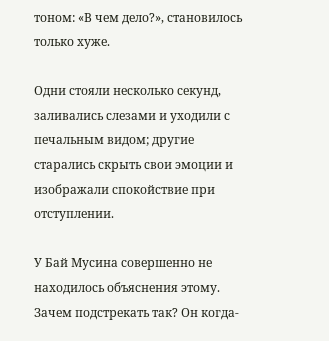тоном: «В чем дело?», становилось только хуже.

Одни стояли несколько секунд, заливались слезами и уходили с печальным видом; другие старались скрыть свои эмоции и изображали спокойствие при отступлении.

У Бай Мусина совершенно не находилось объяснения этому. Зачем подстрекать так? Он когда-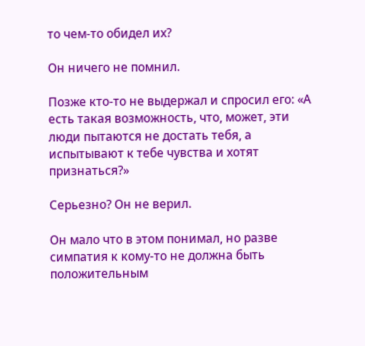то чем-то обидел их?

Он ничего не помнил.

Позже кто-то не выдержал и спросил его: «А есть такая возможность, что, может, эти люди пытаются не достать тебя, а испытывают к тебе чувства и хотят признаться?»

Серьезно? Он не верил.

Он мало что в этом понимал, но разве симпатия к кому-то не должна быть положительным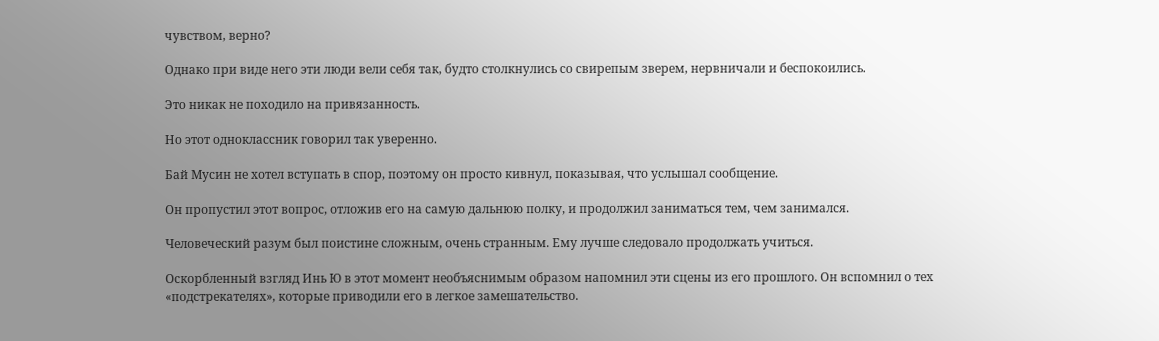чувством, верно?

Однако при виде него эти люди вели себя так, будто столкнулись со свирепым зверем, нервничали и беспокоились.

Это никак не походило на привязанность.

Но этот одноклассник говорил так уверенно.

Бай Мусин не хотел вступать в спор, поэтому он просто кивнул, показывая, что услышал сообщение.

Он пропустил этот вопрос, отложив его на самую дальнюю полку, и продолжил заниматься тем, чем занимался.

Человеческий разум был поистине сложным, очень странным. Ему лучше следовало продолжать учиться.

Оскорбленный взгляд Инь Ю в этот момент необъяснимым образом напомнил эти сцены из его прошлого. Он вспомнил о тех «подстрекателях», которые приводили его в легкое замешательство.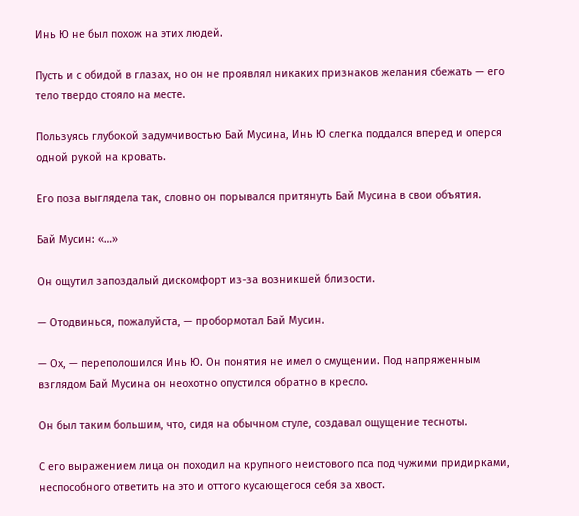Инь Ю не был похож на этих людей.

Пусть и с обидой в глазах, но он не проявлял никаких признаков желания сбежать — его тело твердо стояло на месте.

Пользуясь глубокой задумчивостью Бай Мусина, Инь Ю слегка поддался вперед и оперся одной рукой на кровать.

Его поза выглядела так, словно он порывался притянуть Бай Мусина в свои объятия.

Бай Мусин: «…»

Он ощутил запоздалый дискомфорт из-за возникшей близости.

— Отодвинься, пожалуйста, — пробормотал Бай Мусин.

— Ох, — переполошился Инь Ю. Он понятия не имел о смущении. Под напряженным взглядом Бай Мусина он неохотно опустился обратно в кресло.

Он был таким большим, что, сидя на обычном стуле, создавал ощущение тесноты.

С его выражением лица он походил на крупного неистового пса под чужими придирками, неспособного ответить на это и оттого кусающегося себя за хвост.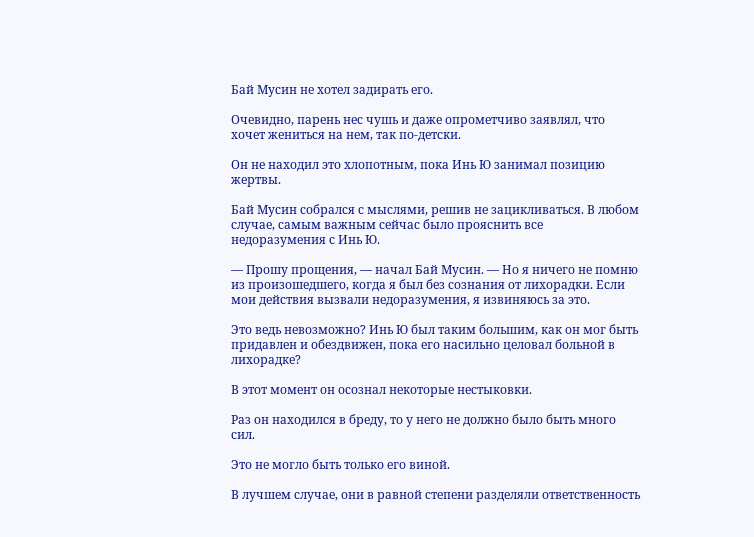Бай Мусин не хотел задирать его.

Очевидно, парень нес чушь и даже опрометчиво заявлял, что хочет жениться на нем, так по-детски.

Он не находил это хлопотным, пока Инь Ю занимал позицию жертвы.

Бай Мусин собрался с мыслями, решив не зацикливаться. В любом случае, самым важным сейчас было прояснить все недоразумения с Инь Ю.

— Прошу прощения, — начал Бай Мусин. — Но я ничего не помню из произошедшего, когда я был без сознания от лихорадки. Если мои действия вызвали недоразумения, я извиняюсь за это.

Это ведь невозможно? Инь Ю был таким большим, как он мог быть придавлен и обездвижен, пока его насильно целовал больной в лихорадке?

В этот момент он осознал некоторые нестыковки.

Раз он находился в бреду, то у него не должно было быть много сил.

Это не могло быть только его виной.

В лучшем случае, они в равной степени разделяли ответственность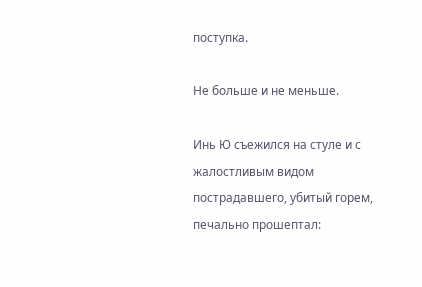поступка.

Не больше и не меньше.

Инь Ю съежился на стуле и с жалостливым видом пострадавшего, убитый горем, печально прошептал: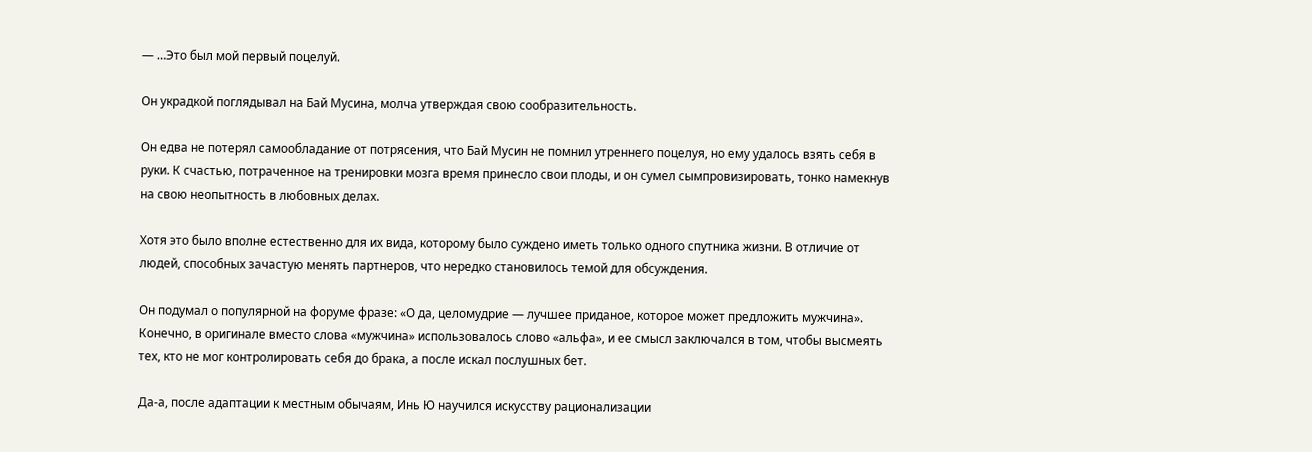— …Это был мой первый поцелуй.

Он украдкой поглядывал на Бай Мусина, молча утверждая свою сообразительность.

Он едва не потерял самообладание от потрясения, что Бай Мусин не помнил утреннего поцелуя, но ему удалось взять себя в руки. К счастью, потраченное на тренировки мозга время принесло свои плоды, и он сумел сымпровизировать, тонко намекнув на свою неопытность в любовных делах.

Хотя это было вполне естественно для их вида, которому было суждено иметь только одного спутника жизни. В отличие от людей, способных зачастую менять партнеров, что нередко становилось темой для обсуждения.

Он подумал о популярной на форуме фразе: «О да, целомудрие — лучшее приданое, которое может предложить мужчина». Конечно, в оригинале вместо слова «мужчина» использовалось слово «альфа», и ее смысл заключался в том, чтобы высмеять тех, кто не мог контролировать себя до брака, а после искал послушных бет.

Да-а, после адаптации к местным обычаям, Инь Ю научился искусству рационализации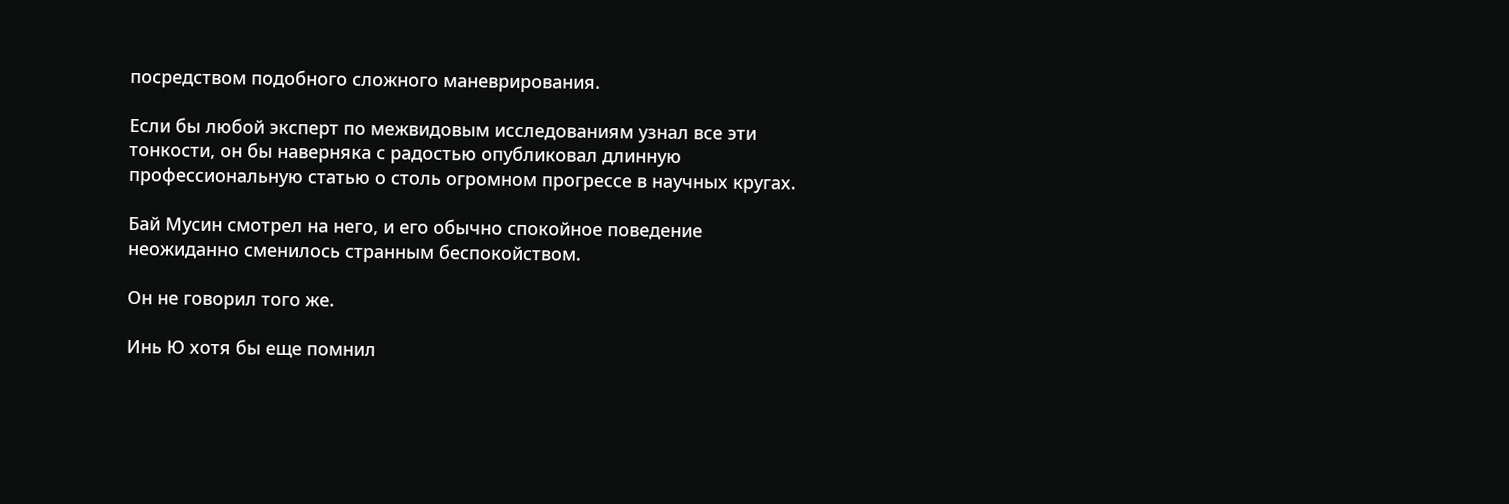посредством подобного сложного маневрирования.

Если бы любой эксперт по межвидовым исследованиям узнал все эти тонкости, он бы наверняка с радостью опубликовал длинную профессиональную статью о столь огромном прогрессе в научных кругах.

Бай Мусин смотрел на него, и его обычно спокойное поведение неожиданно сменилось странным беспокойством.

Он не говорил того же.

Инь Ю хотя бы еще помнил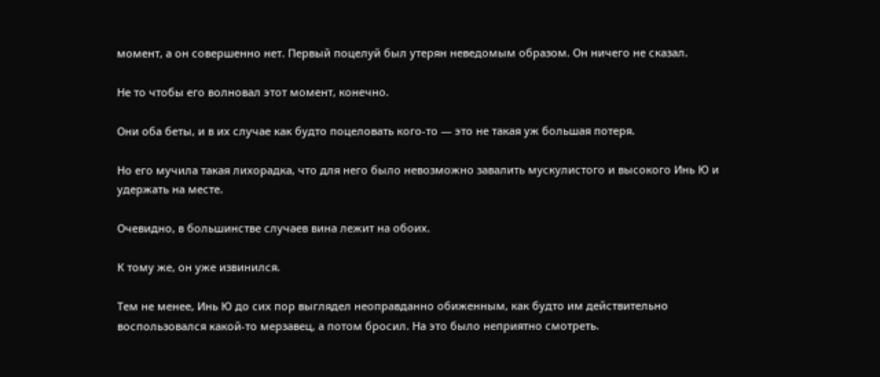момент, а он совершенно нет. Первый поцелуй был утерян неведомым образом. Он ничего не сказал.

Не то чтобы его волновал этот момент, конечно.

Они оба беты, и в их случае как будто поцеловать кого-то — это не такая уж большая потеря.

Но его мучила такая лихорадка, что для него было невозможно завалить мускулистого и высокого Инь Ю и удержать на месте.

Очевидно, в большинстве случаев вина лежит на обоих.

К тому же, он уже извинился.

Тем не менее, Инь Ю до сих пор выглядел неоправданно обиженным, как будто им действительно воспользовался какой-то мерзавец, а потом бросил. На это было неприятно смотреть.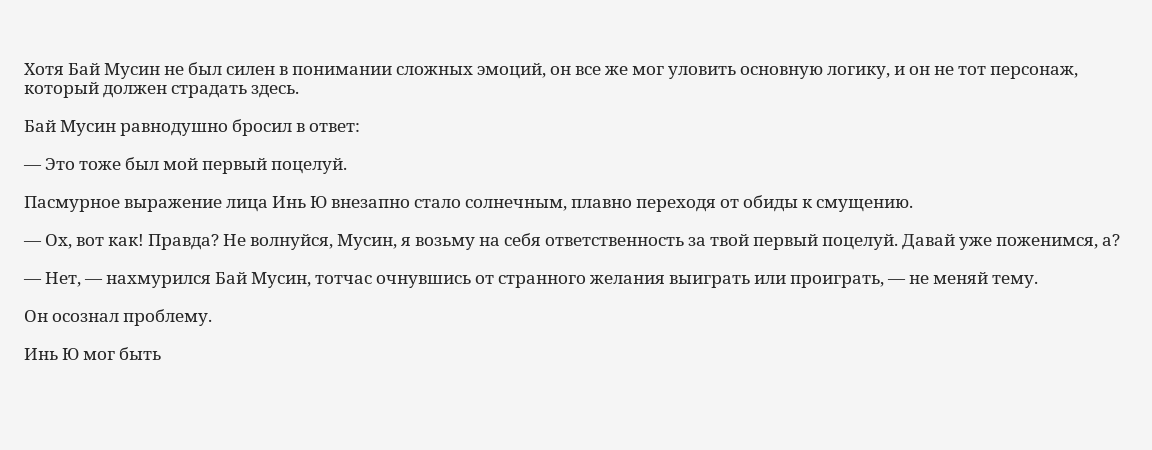Хотя Бай Мусин не был силен в понимании сложных эмоций, он все же мог уловить основную логику, и он не тот персонаж, который должен страдать здесь.

Бай Мусин равнодушно бросил в ответ:

— Это тоже был мой первый поцелуй.

Пасмурное выражение лица Инь Ю внезапно стало солнечным, плавно переходя от обиды к смущению.

— Ох, вот как! Правда? Не волнуйся, Мусин, я возьму на себя ответственность за твой первый поцелуй. Давай уже поженимся, а?

— Нет, — нахмурился Бай Мусин, тотчас очнувшись от странного желания выиграть или проиграть, — не меняй тему.

Он осознал проблему.

Инь Ю мог быть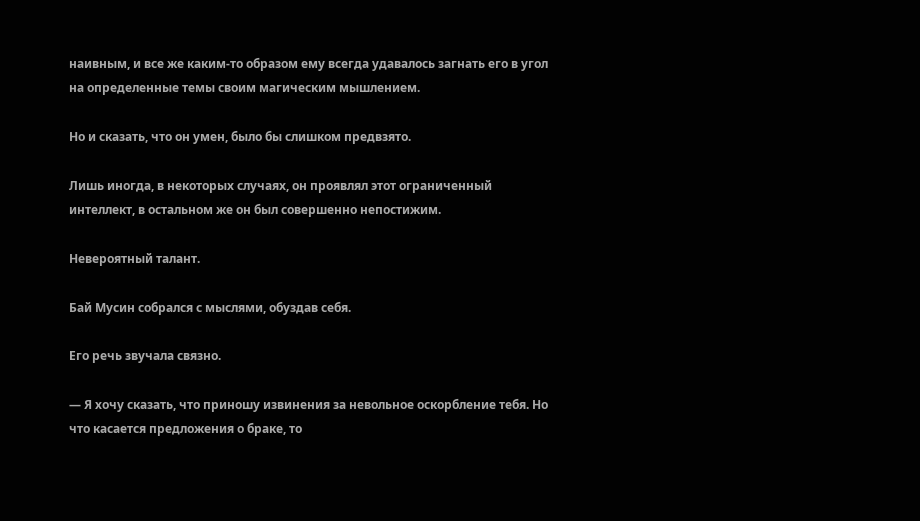наивным, и все же каким-то образом ему всегда удавалось загнать его в угол на определенные темы своим магическим мышлением.

Но и сказать, что он умен, было бы слишком предвзято.

Лишь иногда, в некоторых случаях, он проявлял этот ограниченный интеллект, в остальном же он был совершенно непостижим.

Невероятный талант.

Бай Мусин собрался с мыслями, обуздав себя.

Его речь звучала связно.

— Я хочу сказать, что приношу извинения за невольное оскорбление тебя. Но что касается предложения о браке, то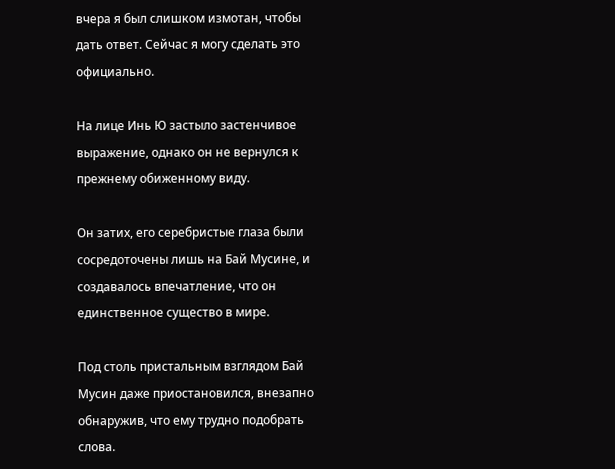вчера я был слишком измотан, чтобы дать ответ. Сейчас я могу сделать это официально.

На лице Инь Ю застыло застенчивое выражение, однако он не вернулся к прежнему обиженному виду.

Он затих, его серебристые глаза были сосредоточены лишь на Бай Мусине, и создавалось впечатление, что он единственное существо в мире.

Под столь пристальным взглядом Бай Мусин даже приостановился, внезапно обнаружив, что ему трудно подобрать слова.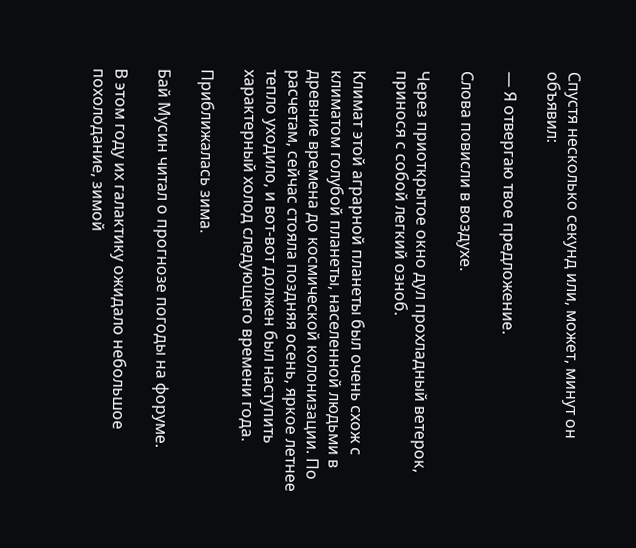Спустя несколько секунд или, может, минут он объявил:

— Я отвергаю твое предложение.

Слова повисли в воздухе.

Через приоткрытое окно дул прохладный ветерок, принося с собой легкий озноб.

Климат этой аграрной планеты был очень схож с климатом голубой планеты, населенной людьми в древние времена до космической колонизации. По расчетам, сейчас стояла поздняя осень, яркое летнее тепло уходило, и вот-вот должен был наступить характерный холод следующего времени года.

Приближалась зима.

Бай Мусин читал о прогнозе погоды на форуме.

В этом году их галактику ожидало небольшое похолодание, зимой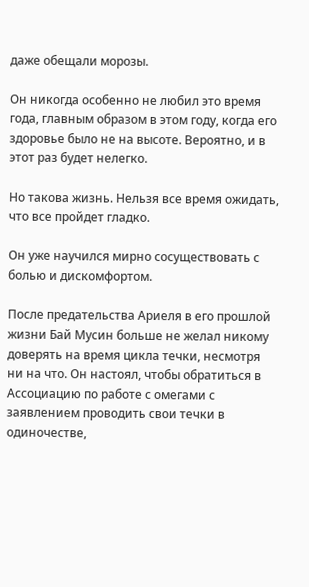даже обещали морозы.

Он никогда особенно не любил это время года, главным образом в этом году, когда его здоровье было не на высоте. Вероятно, и в этот раз будет нелегко.

Но такова жизнь. Нельзя все время ожидать, что все пройдет гладко.

Он уже научился мирно сосуществовать с болью и дискомфортом.

После предательства Ариеля в его прошлой жизни Бай Мусин больше не желал никому доверять на время цикла течки, несмотря ни на что. Он настоял, чтобы обратиться в Ассоциацию по работе с омегами с заявлением проводить свои течки в одиночестве,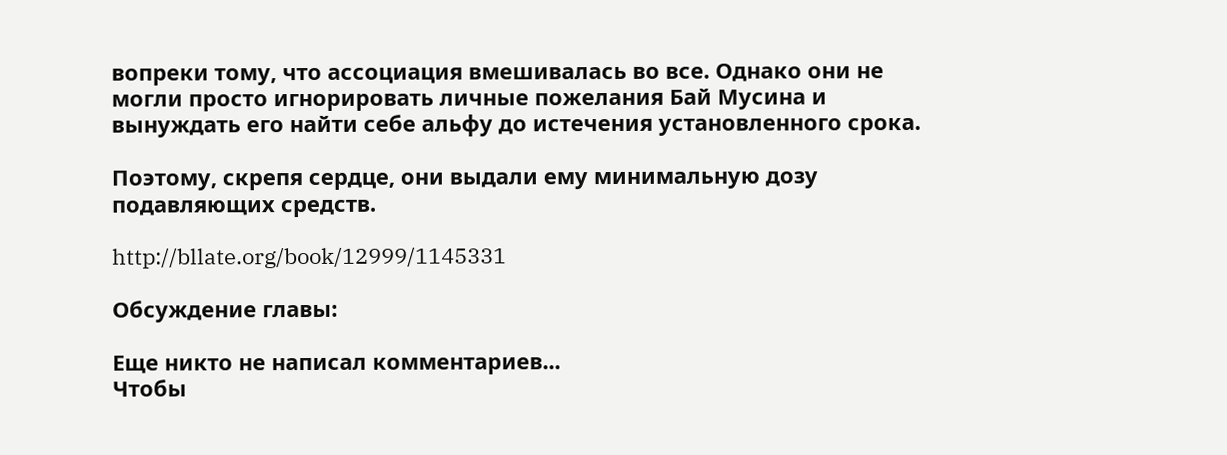вопреки тому, что ассоциация вмешивалась во все. Однако они не могли просто игнорировать личные пожелания Бай Мусина и вынуждать его найти себе альфу до истечения установленного срока.

Поэтому, скрепя сердце, они выдали ему минимальную дозу подавляющих средств.

http://bllate.org/book/12999/1145331

Обсуждение главы:

Еще никто не написал комментариев...
Чтобы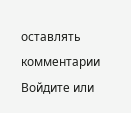оставлять комментарии Войдите или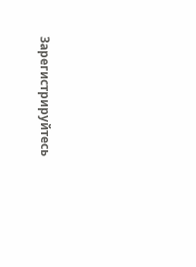Зарегистрируйтесь